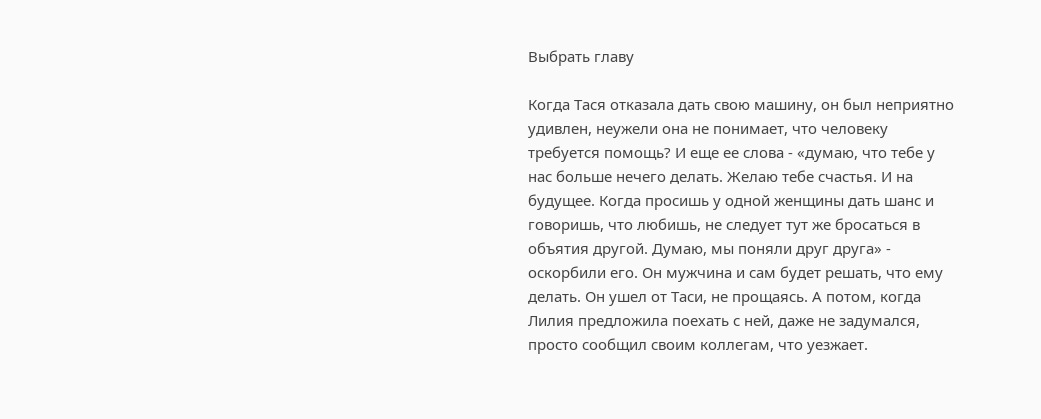Выбрать главу

Когда Тася отказала дать свою машину, он был неприятно удивлен, неужели она не понимает, что человеку требуется помощь? И еще ее слова - «думаю, что тебе у нас больше нечего делать. Желаю тебе счастья. И на будущее. Когда просишь у одной женщины дать шанс и говоришь, что любишь, не следует тут же бросаться в объятия другой. Думаю, мы поняли друг друга» - оскорбили его. Он мужчина и сам будет решать, что ему делать. Он ушел от Таси, не прощаясь. А потом, когда Лилия предложила поехать с ней, даже не задумался, просто сообщил своим коллегам, что уезжает.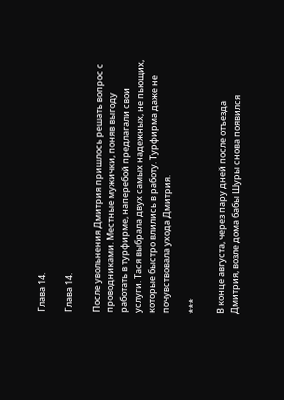Глава 14.

Глава 14.

После увольнения Дмитрия пришлось решать вопрос с проводниками. Местные мужички, поняв выгоду работать в турфирме, наперебой предлагали свои услуги. Тася выбрала двух самых надежных, не пьющих, которые быстро влились в работу. Турфирма даже не почувствовала ухода Дмитрия.

***

В конце августа, через пару дней после отъезда Дмитрия, возле дома бабы Шуры снова появился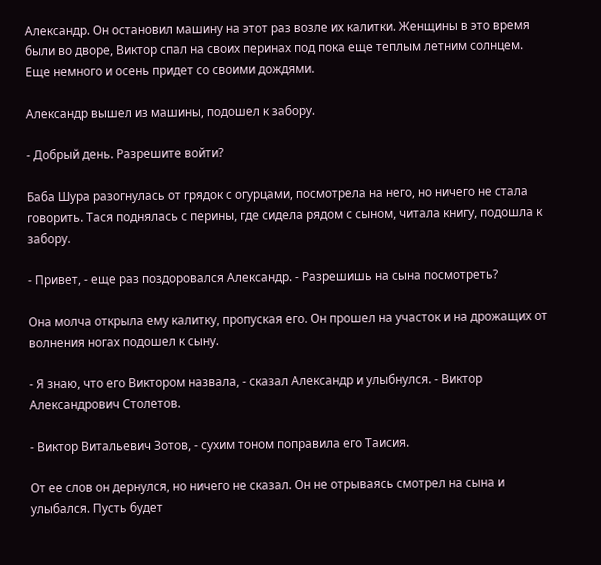Александр. Он остановил машину на этот раз возле их калитки. Женщины в это время были во дворе, Виктор спал на своих перинах под пока еще теплым летним солнцем. Еще немного и осень придет со своими дождями.

Александр вышел из машины, подошел к забору.

- Добрый день. Разрешите войти?

Баба Шура разогнулась от грядок с огурцами, посмотрела на него, но ничего не стала говорить. Тася поднялась с перины, где сидела рядом с сыном, читала книгу, подошла к забору.

- Привет, - еще раз поздоровался Александр. - Разрешишь на сына посмотреть?

Она молча открыла ему калитку, пропуская его. Он прошел на участок и на дрожащих от волнения ногах подошел к сыну.

- Я знаю, что его Виктором назвала, - сказал Александр и улыбнулся. - Виктор Александрович Столетов.

- Виктор Витальевич Зотов, - сухим тоном поправила его Таисия.

От ее слов он дернулся, но ничего не сказал. Он не отрываясь смотрел на сына и улыбался. Пусть будет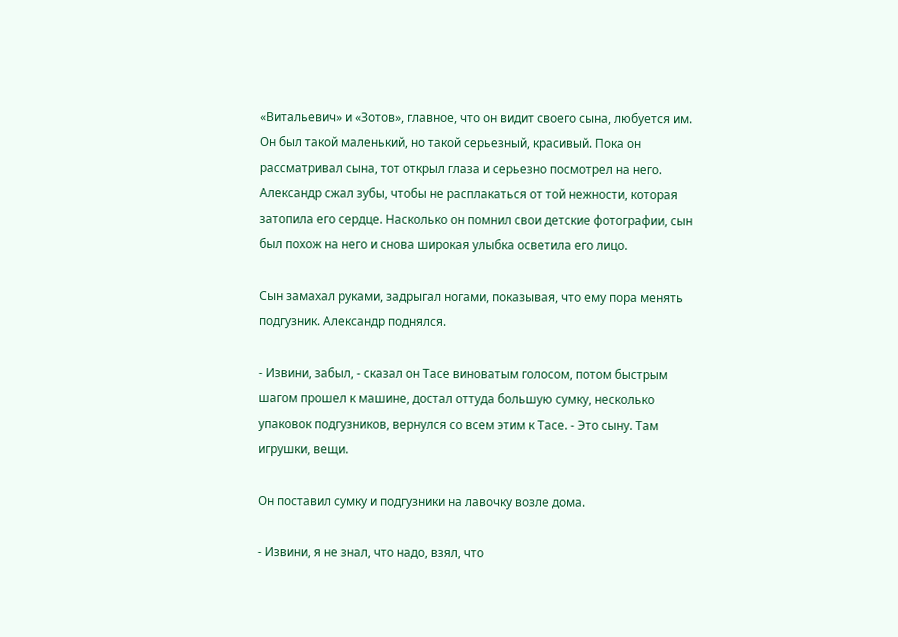«Витальевич» и «Зотов», главное, что он видит своего сына, любуется им. Он был такой маленький, но такой серьезный, красивый. Пока он рассматривал сына, тот открыл глаза и серьезно посмотрел на него. Александр сжал зубы, чтобы не расплакаться от той нежности, которая затопила его сердце. Насколько он помнил свои детские фотографии, сын был похож на него и снова широкая улыбка осветила его лицо.

Сын замахал руками, задрыгал ногами, показывая, что ему пора менять подгузник. Александр поднялся.

- Извини, забыл, - сказал он Тасе виноватым голосом, потом быстрым шагом прошел к машине, достал оттуда большую сумку, несколько упаковок подгузников, вернулся со всем этим к Тасе. - Это сыну. Там игрушки, вещи.

Он поставил сумку и подгузники на лавочку возле дома.

- Извини, я не знал, что надо, взял, что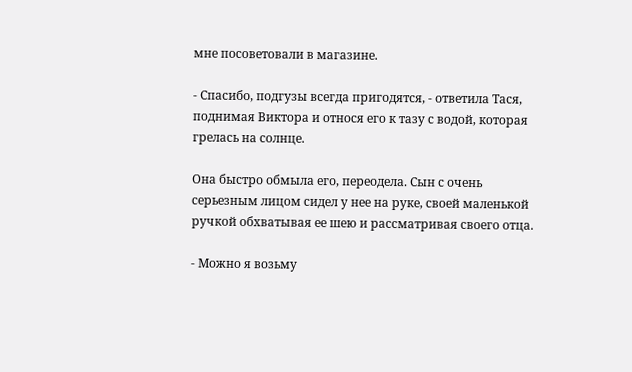мне посоветовали в магазине.

- Спасибо, подгузы всегда пригодятся, - ответила Тася, поднимая Виктора и относя его к тазу с водой, которая грелась на солнце.

Она быстро обмыла его, переодела. Сын с очень серьезным лицом сидел у нее на руке, своей маленькой ручкой обхватывая ее шею и рассматривая своего отца.

- Можно я возьму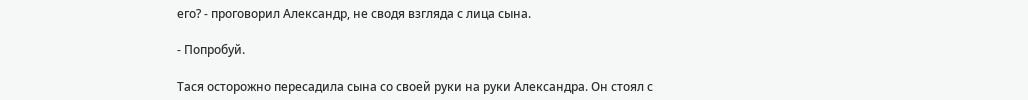его? - проговорил Александр, не сводя взгляда с лица сына.

- Попробуй.

Тася осторожно пересадила сына со своей руки на руки Александра. Он стоял с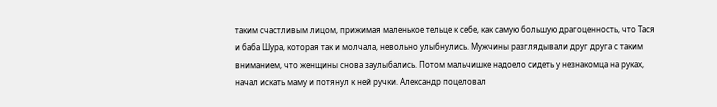таким счастливым лицом, прижимая маленькое тельце к себе, как самую большую драгоценность, что Тася и баба Шура, которая так и молчала, невольно улыбнулись. Мужчины разглядывали друг друга с таким вниманием, что женщины снова заулыбались. Потом мальчишке надоело сидеть у незнакомца на руках, начал искать маму и потянул к ней ручки. Александр поцеловал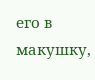его в макушку,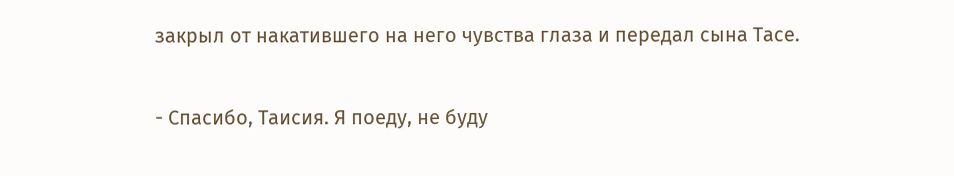закрыл от накатившего на него чувства глаза и передал сына Тасе.

- Спасибо, Таисия. Я поеду, не буду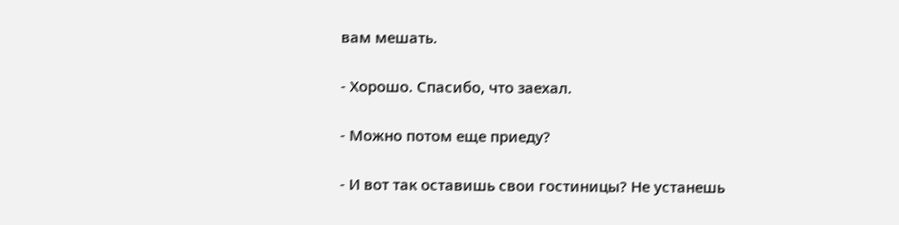вам мешать.

- Хорошо. Спасибо, что заехал.

- Можно потом еще приеду?

- И вот так оставишь свои гостиницы? Не устанешь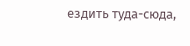ездить туда-сюда,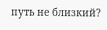путь не близкий?